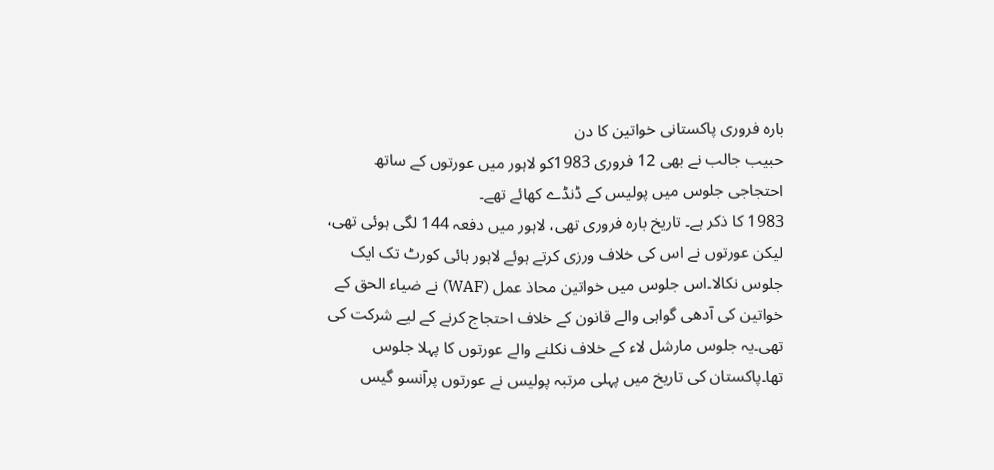بارہ فروری پاکستانی خواتین کا دن
حبیب جالب نے بھی 12 فروری 1983کو لاہور میں عورتوں کے ساتھ احتجاجی جلوس میں پولیس کے ڈنڈے کھائے تھے۔
1983 کا ذکر ہے۔ تاریخ بارہ فروری تھی، لاہور میں دفعہ 144 لگی ہوئی تھی، لیکن عورتوں نے اس کی خلاف ورزی کرتے ہوئے لاہور ہائی کورٹ تک ایک جلوس نکالا۔اس جلوس میں خواتین محاذ عمل (WAF) نے ضیاء الحق کے خواتین کی آدھی گواہی والے قانون کے خلاف احتجاج کرنے کے لیے شرکت کی تھی۔یہ جلوس مارشل لاء کے خلاف نکلنے والے عورتوں کا پہلا جلوس تھا۔پاکستان کی تاریخ میں پہلی مرتبہ پولیس نے عورتوں پرآنسو گیس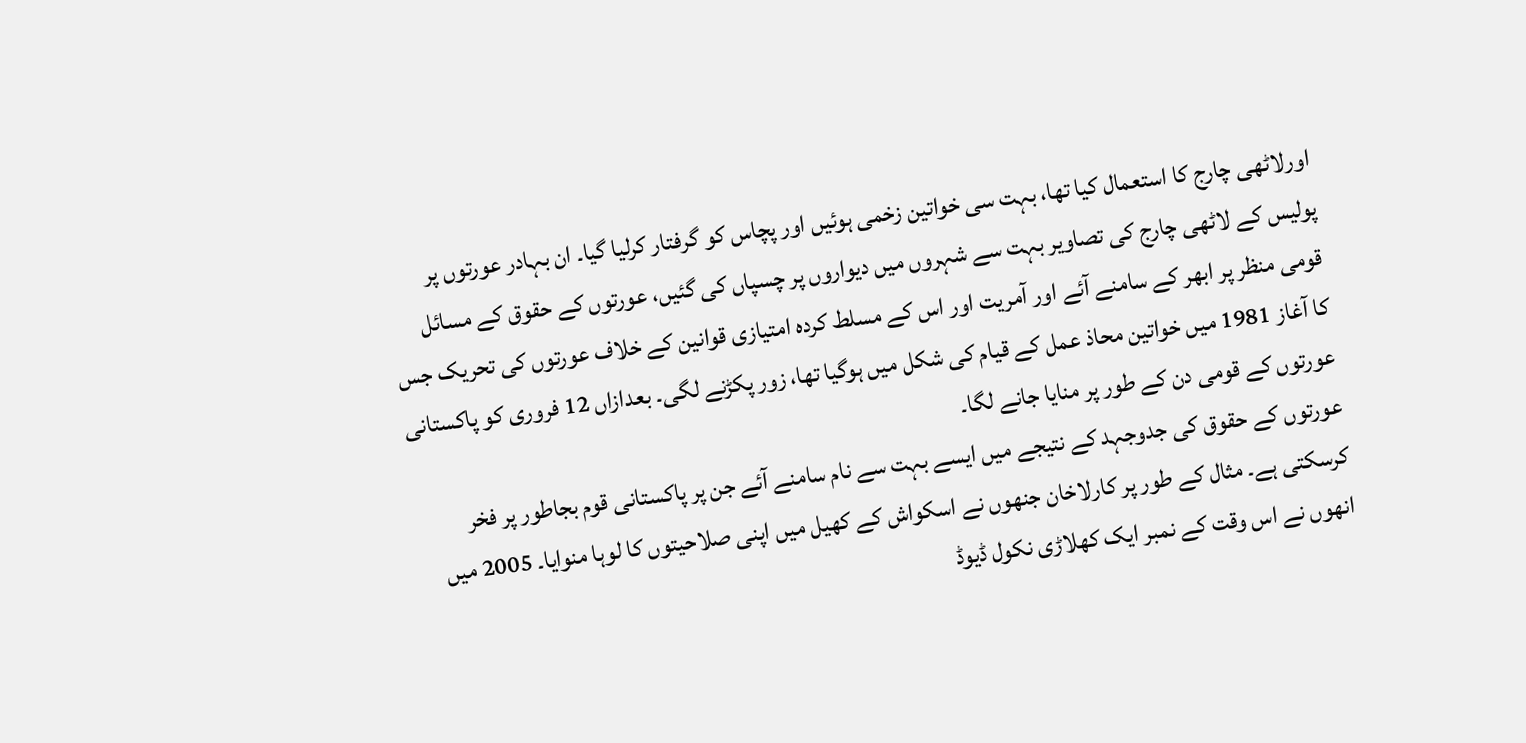اورلاٹھی چارج کا استعمال کیا تھا، بہت سی خواتین زخمی ہوئیں اور پچاس کو گرفتار کرلیا گیا۔ ان بہادر عورتوں پر پولیس کے لاٹھی چارج کی تصاویر بہت سے شہروں میں دیواروں پر چسپاں کی گئیں، عورتوں کے حقوق کے مسائل قومی منظر پر ابھر کے سامنے آئے اور آمریت اور اس کے مسلط کردہ امتیازی قوانین کے خلاف عورتوں کی تحریک جس کا آغاز 1981 میں خواتین محاذ عمل کے قیام کی شکل میں ہوگیا تھا، زور پکڑنے لگی۔ بعدازاں 12 فروری کو پاکستانی عورتوں کے قومی دن کے طور پر منایا جانے لگا۔
عورتوں کے حقوق کی جدوجہد کے نتیجے میں ایسے بہت سے نام سامنے آئے جن پر پاکستانی قوم بجاطور پر فخر کرسکتی ہے۔ مثال کے طور پر کارلاخان جنھوں نے اسکواش کے کھیل میں اپنی صلاحیتوں کا لوہا منوایا۔ 2005 میں انھوں نے اس وقت کے نمبر ایک کھلاڑی نکول ڈیوڈ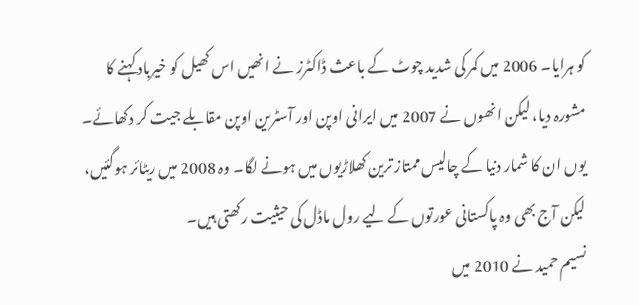کو ہرایا۔ 2006 میں کمر کی شدید چوٹ کے باعث ڈاکٹرز نے انھیں اس کھیل کو خیرباد کہنے کا مشورہ دیا، لیکن انھوں نے 2007 میں ایرانی اوپن اور آسٹرین اوپن مقابلے جیت کر دکھائے۔ یوں ان کا شمار دنیا کے چالیس ممتاز ترین کھلاڑیوں میں ہونے لگا۔ وہ 2008 میں ریٹائر ہوگئیں، لیکن آج بھی وہ پاکستانی عورتوں کے لیے رول ماڈل کی حیثیت رکھتی ہیں۔
نسیم حمید نے 2010 میں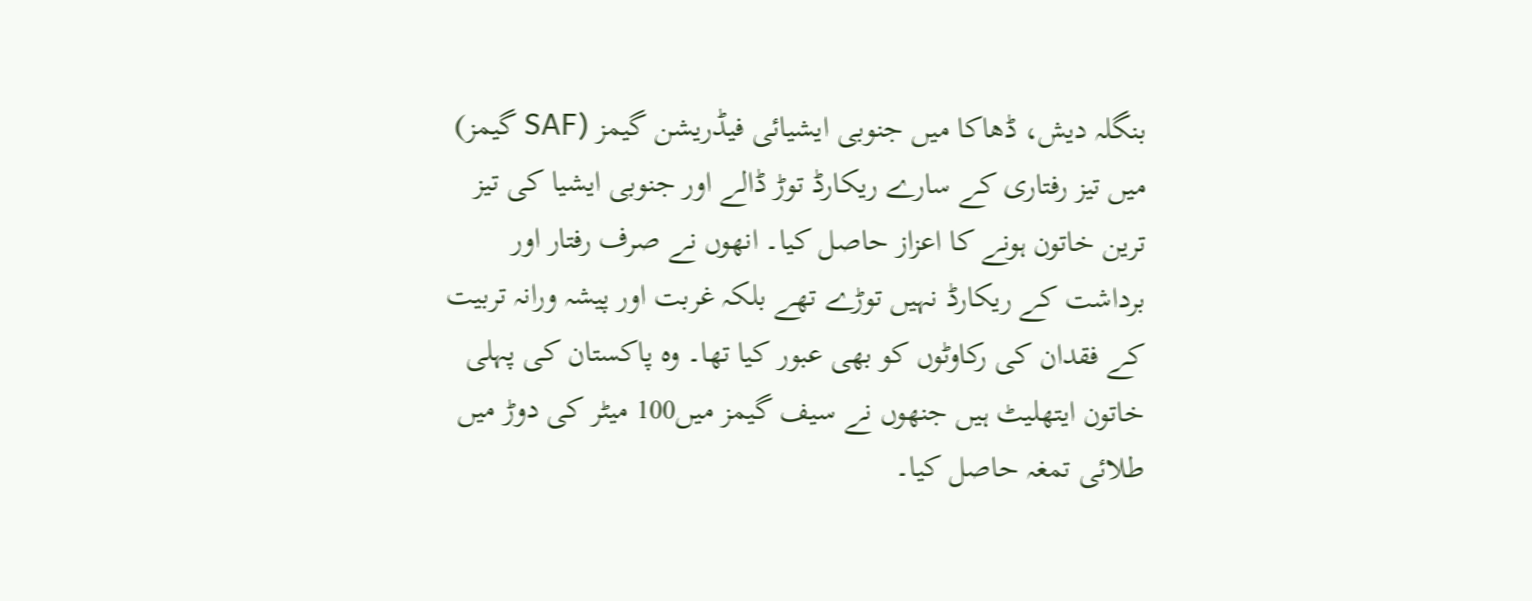بنگلہ دیش، ڈھاکا میں جنوبی ایشیائی فیڈریشن گیمز (SAF گیمز) میں تیز رفتاری کے سارے ریکارڈ توڑ ڈالے اور جنوبی ایشیا کی تیز ترین خاتون ہونے کا اعزاز حاصل کیا۔ انھوں نے صرف رفتار اور برداشت کے ریکارڈ نہیں توڑے تھے بلکہ غربت اور پیشہ ورانہ تربیت کے فقدان کی رکاوٹوں کو بھی عبور کیا تھا۔ وہ پاکستان کی پہلی خاتون ایتھلیٹ ہیں جنھوں نے سیف گیمز میں100 میٹر کی دوڑ میں طلائی تمغہ حاصل کیا۔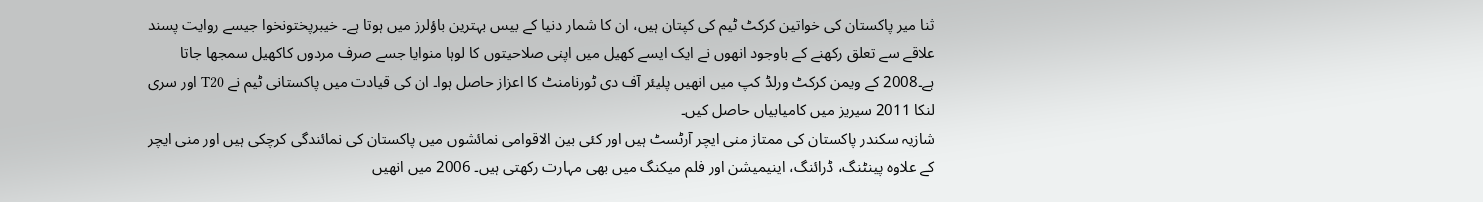ثنا میر پاکستان کی خواتین کرکٹ ٹیم کی کپتان ہیں، ان کا شمار دنیا کے بیس بہترین باؤلرز میں ہوتا ہے۔ خیبرپختونخوا جیسے روایت پسند علاقے سے تعلق رکھنے کے باوجود انھوں نے ایک ایسے کھیل میں اپنی صلاحیتوں کا لوہا منوایا جسے صرف مردوں کاکھیل سمجھا جاتا ہے۔2008 کے ویمن کرکٹ ورلڈ کپ میں انھیں پلیئر آف دی ٹورنامنٹ کا اعزاز حاصل ہوا۔ ان کی قیادت میں پاکستانی ٹیم نے T20 اور سری لنکا 2011 سیریز میں کامیابیاں حاصل کیں۔
شازیہ سکندر پاکستان کی ممتاز منی ایچر آرٹسٹ ہیں اور کئی بین الاقوامی نمائشوں میں پاکستان کی نمائندگی کرچکی ہیں اور منی ایچر کے علاوہ پینٹنگ، ڈرائنگ، اینیمیشن اور فلم میکنگ میں بھی مہارت رکھتی ہیں۔ 2006 میں انھیں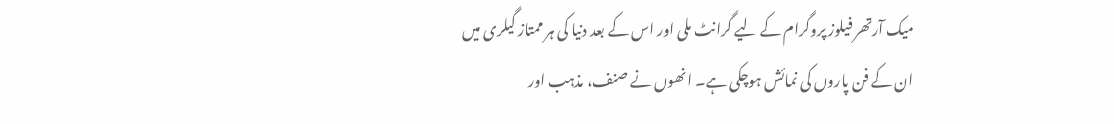میک آرتھر فیلوز پروگرام کے لیے گرانٹ ملی اور اس کے بعد دنیا کی ہر ممتاز گیلری میں ان کے فن پاروں کی نمائش ہوچکی ہے۔ انھوں نے صنف، مذہب اور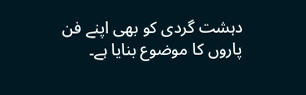دہشت گردی کو بھی اپنے فن پاروں کا موضوع بنایا ہے۔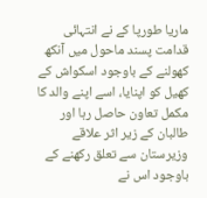ماریا طورپا کے نے انتہائی قدامت پسند ماحول میں آنکھ کھولنے کے باوجود اسکواش کے کھیل کو اپنایا، اسے اپنے والد کا مکمل تعاون حاصل رہا اور طالبان کے زیر اثر علاقے وزیرستان سے تعلق رکھنے کے باوجود اس نے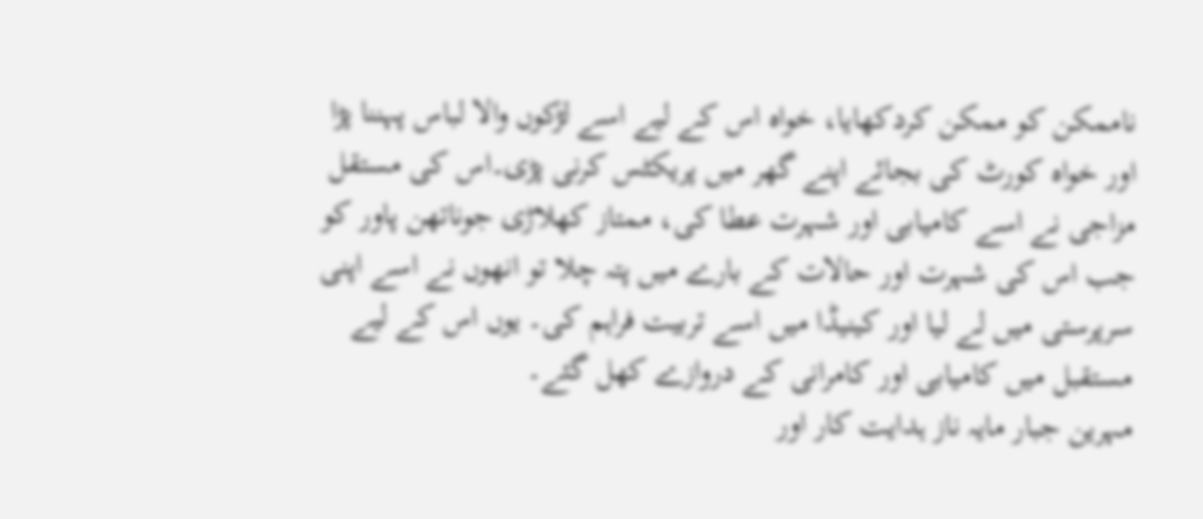ناممکن کو ممکن کردکھایا، خواہ اس کے لیے اسے لڑکوں والا لباس پہننا پڑا اور خواہ کورٹ کی بجائے اپنے گھر میں پریکٹس کرنی پڑی۔اس کی مستقل مزاجی نے اسے کامیابی اور شہرت عطا کی، ممتاز کھلاڑی جوناتھن پاور کو جب اس کی شہرت اور حالات کے بارے میں پتہ چلا تو انھوں نے اسے اپنی سرپرستی میں لے لیا اور کینیڈا میں اسے تربیت فراہم کی۔ یوں اس کے لیے مستقبل میں کامیابی اور کامرانی کے دروازے کھل گئے۔
مہرین جبار مایہ ناز ہدایت کار اور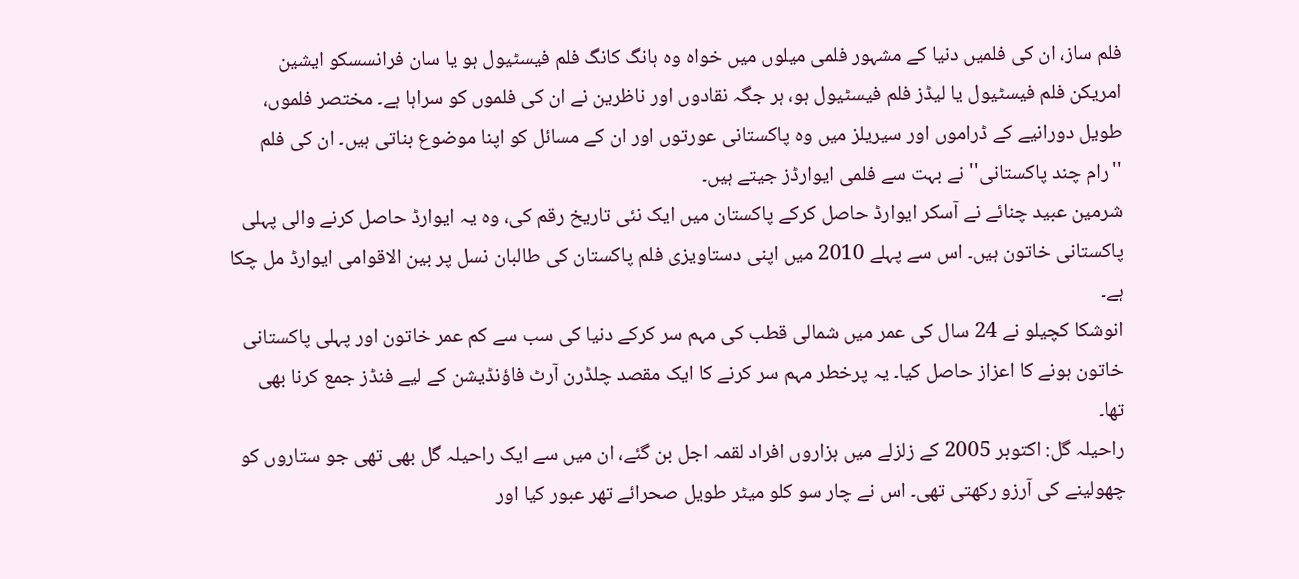فلم ساز، ان کی فلمیں دنیا کے مشہور فلمی میلوں میں خواہ وہ ہانگ کانگ فلم فیسٹیول ہو یا سان فرانسسکو ایشین امریکن فلم فیسٹیول یا لیڈز فلم فیسٹیول ہو، ہر جگہ نقادوں اور ناظرین نے ان کی فلموں کو سراہا ہے۔ مختصر فلموں، طویل دورانیے کے ڈراموں اور سیریلز میں وہ پاکستانی عورتوں اور ان کے مسائل کو اپنا موضوع بناتی ہیں۔ ان کی فلم ''رام چند پاکستانی'' نے بہت سے فلمی ایوارڈز جیتے ہیں۔
شرمین عبید چنائے نے آسکر ایوارڈ حاصل کرکے پاکستان میں ایک نئی تاریخ رقم کی، وہ یہ ایوارڈ حاصل کرنے والی پہلی پاکستانی خاتون ہیں۔ اس سے پہلے 2010 میں اپنی دستاویزی فلم پاکستان کی طالبان نسل پر بین الاقوامی ایوارڈ مل چکا ہے۔
انوشکا کچیلو نے 24 سال کی عمر میں شمالی قطب کی مہم سر کرکے دنیا کی سب سے کم عمر خاتون اور پہلی پاکستانی خاتون ہونے کا اعزاز حاصل کیا۔ یہ پرخطر مہم سر کرنے کا ایک مقصد چلڈرن آرٹ فاؤنڈیشن کے لیے فنڈز جمع کرنا بھی تھا۔
راحیلہ گل: اکتوبر 2005 کے زلزلے میں ہزاروں افراد لقمہ اجل بن گئے، ان میں سے ایک راحیلہ گل بھی تھی جو ستاروں کو چھولینے کی آرزو رکھتی تھی۔ اس نے چار سو کلو میٹر طویل صحرائے تھر عبور کیا اور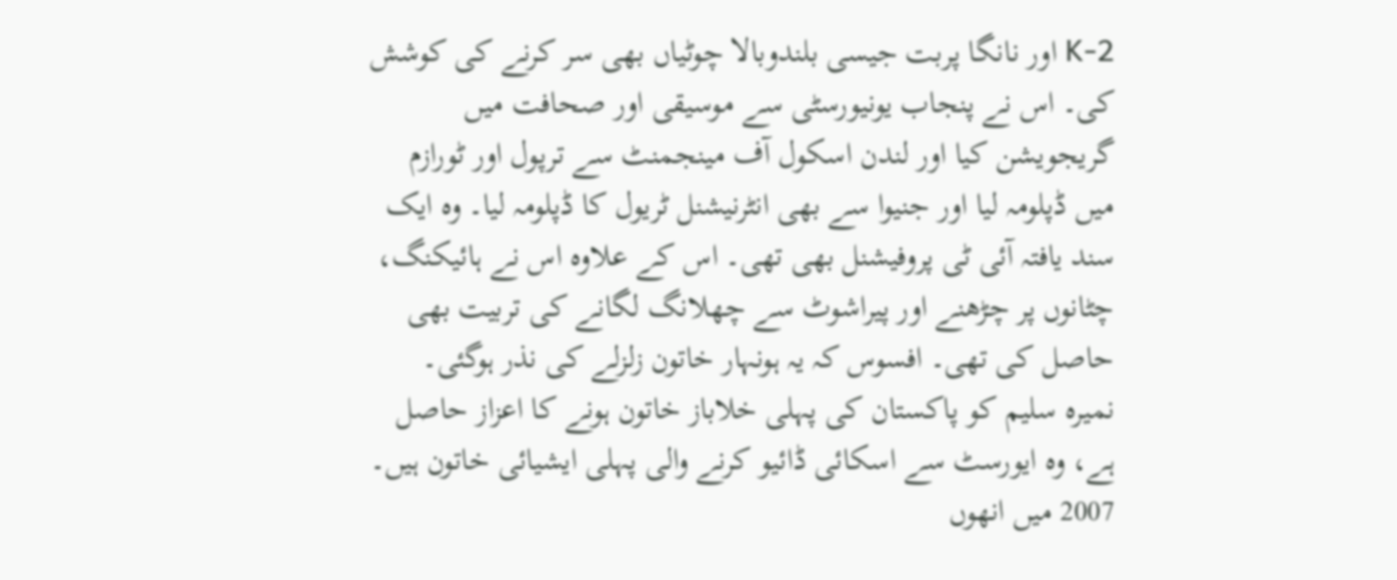K-2 اور نانگا پربت جیسی بلندوبالا چوٹیاں بھی سر کرنے کی کوشش کی۔ اس نے پنجاب یونیورسٹی سے موسیقی اور صحافت میں گریجویشن کیا اور لندن اسکول آف مینجمنٹ سے ترپول اور ٹورازم میں ڈپلومہ لیا اور جنیوا سے بھی انٹرنیشنل ٹریول کا ڈپلومہ لیا۔ وہ ایک سند یافتہ آئی ٹی پروفیشنل بھی تھی۔ اس کے علاوہ اس نے ہائیکنگ، چٹانوں پر چڑھنے اور پیراشوٹ سے چھلانگ لگانے کی تربیت بھی حاصل کی تھی۔ افسوس کہ یہ ہونہار خاتون زلزلے کی نذر ہوگئی۔
نمیرہ سلیم کو پاکستان کی پہلی خلاباز خاتون ہونے کا اعزاز حاصل ہے، وہ ایورسٹ سے اسکائی ڈائیو کرنے والی پہلی ایشیائی خاتون ہیں۔ 2007 میں انھوں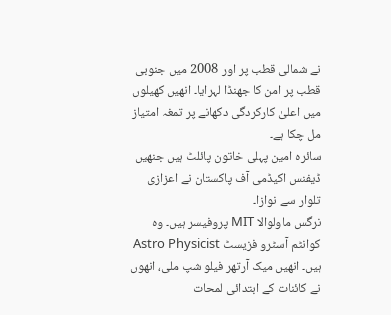نے شمالی قطب پر اور 2008 میں جنوبی قطب پر امن کا جھنڈا لہرایا۔ انھیں کھیلوں میں اعلیٰ کارکردگی دکھانے پر تمغہ امتیاز مل چکا ہے۔
سائرہ امین پہلی خاتون پائلٹ ہیں جنھیں ڈیفنس اکیڈمی آف پاکستان نے اعزازی تلوار سے نوازا۔
نرگس ماولوالا MIT پروفیسر ہیں۔ وہ کوانٹم آسٹرو فزیسٹ Astro Physicist ہیں۔ انھیں میک آرتھر فیلو شپ ملی، انھوں نے کائنات کے ابتدائی لمحات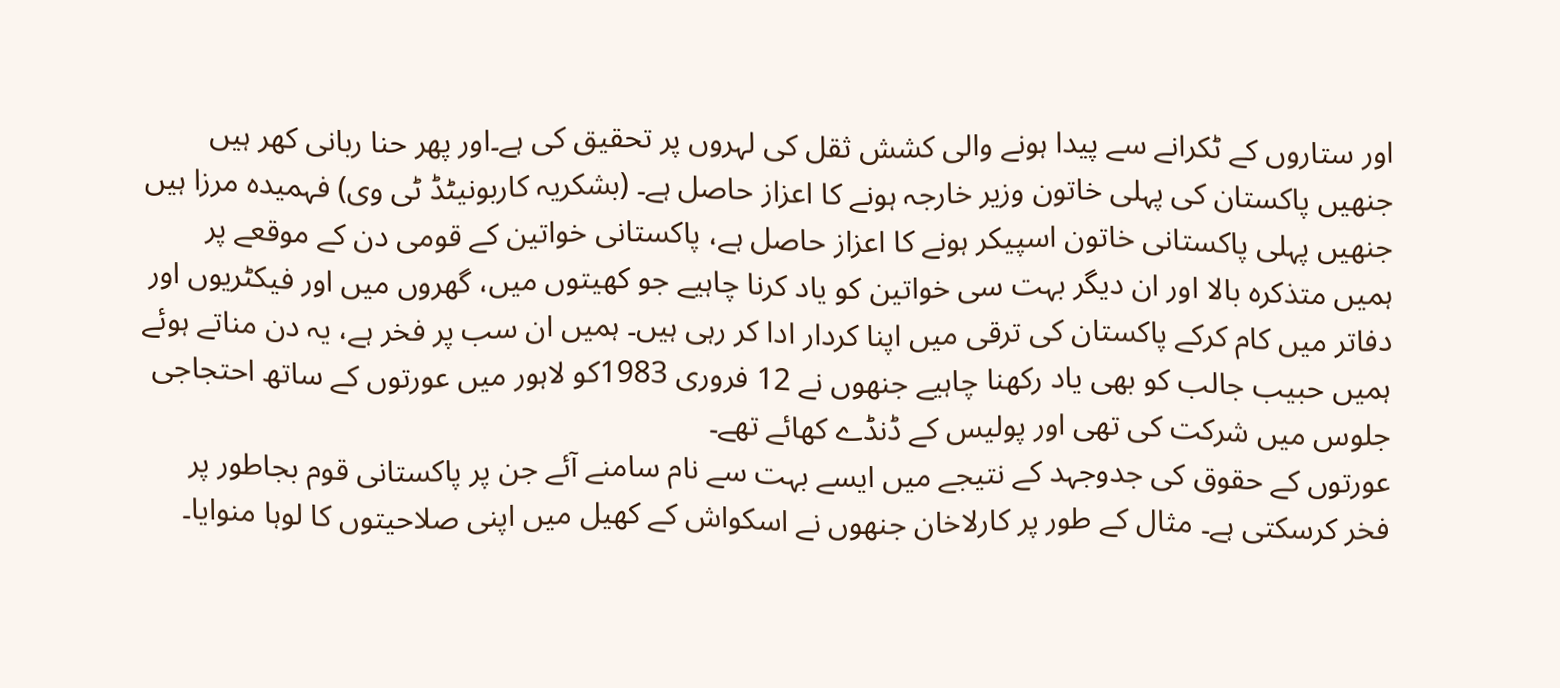اور ستاروں کے ٹکرانے سے پیدا ہونے والی کشش ثقل کی لہروں پر تحقیق کی ہے۔اور پھر حنا ربانی کھر ہیں جنھیں پاکستان کی پہلی خاتون وزیر خارجہ ہونے کا اعزاز حاصل ہے۔ (بشکریہ کاربونیٹڈ ٹی وی) فہمیدہ مرزا ہیں جنھیں پہلی پاکستانی خاتون اسپیکر ہونے کا اعزاز حاصل ہے، پاکستانی خواتین کے قومی دن کے موقعے پر ہمیں متذکرہ بالا اور ان دیگر بہت سی خواتین کو یاد کرنا چاہیے جو کھیتوں میں، گھروں میں اور فیکٹریوں اور دفاتر میں کام کرکے پاکستان کی ترقی میں اپنا کردار ادا کر رہی ہیں۔ ہمیں ان سب پر فخر ہے، یہ دن مناتے ہوئے ہمیں حبیب جالب کو بھی یاد رکھنا چاہیے جنھوں نے 12 فروری 1983کو لاہور میں عورتوں کے ساتھ احتجاجی جلوس میں شرکت کی تھی اور پولیس کے ڈنڈے کھائے تھے۔
عورتوں کے حقوق کی جدوجہد کے نتیجے میں ایسے بہت سے نام سامنے آئے جن پر پاکستانی قوم بجاطور پر فخر کرسکتی ہے۔ مثال کے طور پر کارلاخان جنھوں نے اسکواش کے کھیل میں اپنی صلاحیتوں کا لوہا منوایا۔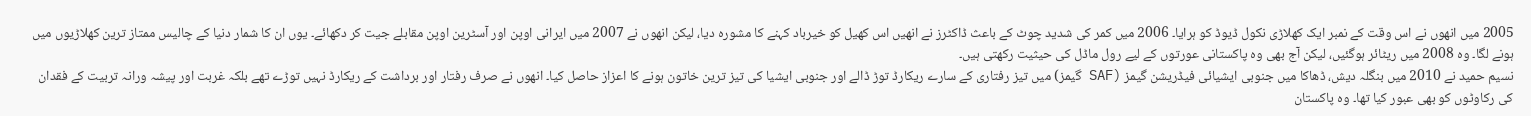2005 میں انھوں نے اس وقت کے نمبر ایک کھلاڑی نکول ڈیوڈ کو ہرایا۔ 2006 میں کمر کی شدید چوٹ کے باعث ڈاکٹرز نے انھیں اس کھیل کو خیرباد کہنے کا مشورہ دیا، لیکن انھوں نے 2007 میں ایرانی اوپن اور آسٹرین اوپن مقابلے جیت کر دکھائے۔ یوں ان کا شمار دنیا کے چالیس ممتاز ترین کھلاڑیوں میں ہونے لگا۔ وہ 2008 میں ریٹائر ہوگئیں، لیکن آج بھی وہ پاکستانی عورتوں کے لیے رول ماڈل کی حیثیت رکھتی ہیں۔
نسیم حمید نے 2010 میں بنگلہ دیش، ڈھاکا میں جنوبی ایشیائی فیڈریشن گیمز (SAF گیمز) میں تیز رفتاری کے سارے ریکارڈ توڑ ڈالے اور جنوبی ایشیا کی تیز ترین خاتون ہونے کا اعزاز حاصل کیا۔ انھوں نے صرف رفتار اور برداشت کے ریکارڈ نہیں توڑے تھے بلکہ غربت اور پیشہ ورانہ تربیت کے فقدان کی رکاوٹوں کو بھی عبور کیا تھا۔ وہ پاکستان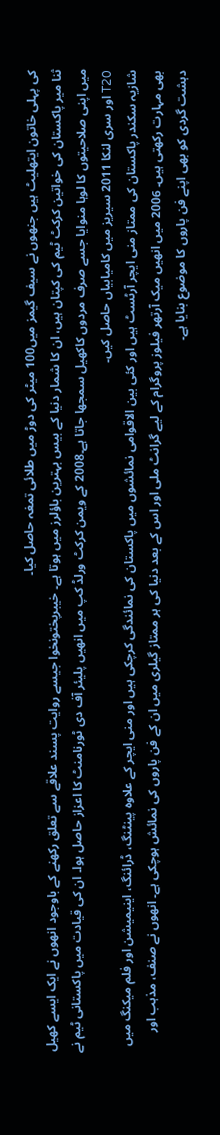کی پہلی خاتون ایتھلیٹ ہیں جنھوں نے سیف گیمز میں100 میٹر کی دوڑ میں طلائی تمغہ حاصل کیا۔
ثنا میر پاکستان کی خواتین کرکٹ ٹیم کی کپتان ہیں، ان کا شمار دنیا کے بیس بہترین باؤلرز میں ہوتا ہے۔ خیبرپختونخوا جیسے روایت پسند علاقے سے تعلق رکھنے کے باوجود انھوں نے ایک ایسے کھیل میں اپنی صلاحیتوں کا لوہا منوایا جسے صرف مردوں کاکھیل سمجھا جاتا ہے۔2008 کے ویمن کرکٹ ورلڈ کپ میں انھیں پلیئر آف دی ٹورنامنٹ کا اعزاز حاصل ہوا۔ ان کی قیادت میں پاکستانی ٹیم نے T20 اور سری لنکا 2011 سیریز میں کامیابیاں حاصل کیں۔
شازیہ سکندر پاکستان کی ممتاز منی ایچر آرٹسٹ ہیں اور کئی بین الاقوامی نمائشوں میں پاکستان کی نمائندگی کرچکی ہیں اور منی ایچر کے علاوہ پینٹنگ، ڈرائنگ، اینیمیشن اور فلم میکنگ میں بھی مہارت رکھتی ہیں۔ 2006 میں انھیں میک آرتھر فیلوز پروگرام کے لیے گرانٹ ملی اور اس کے بعد دنیا کی ہر ممتاز گیلری میں ان کے فن پاروں کی نمائش ہوچکی ہے۔ انھوں نے صنف، مذہب اور دہشت گردی کو بھی اپنے فن پاروں کا موضوع بنایا ہے۔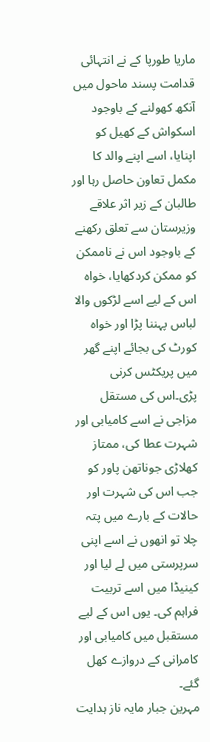ماریا طورپا کے نے انتہائی قدامت پسند ماحول میں آنکھ کھولنے کے باوجود اسکواش کے کھیل کو اپنایا، اسے اپنے والد کا مکمل تعاون حاصل رہا اور طالبان کے زیر اثر علاقے وزیرستان سے تعلق رکھنے کے باوجود اس نے ناممکن کو ممکن کردکھایا، خواہ اس کے لیے اسے لڑکوں والا لباس پہننا پڑا اور خواہ کورٹ کی بجائے اپنے گھر میں پریکٹس کرنی پڑی۔اس کی مستقل مزاجی نے اسے کامیابی اور شہرت عطا کی، ممتاز کھلاڑی جوناتھن پاور کو جب اس کی شہرت اور حالات کے بارے میں پتہ چلا تو انھوں نے اسے اپنی سرپرستی میں لے لیا اور کینیڈا میں اسے تربیت فراہم کی۔ یوں اس کے لیے مستقبل میں کامیابی اور کامرانی کے دروازے کھل گئے۔
مہرین جبار مایہ ناز ہدایت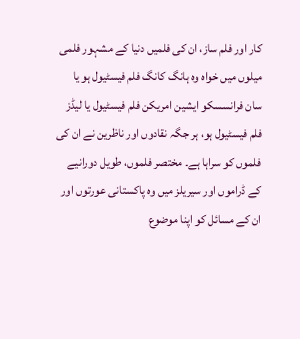کار اور فلم ساز، ان کی فلمیں دنیا کے مشہور فلمی میلوں میں خواہ وہ ہانگ کانگ فلم فیسٹیول ہو یا سان فرانسسکو ایشین امریکن فلم فیسٹیول یا لیڈز فلم فیسٹیول ہو، ہر جگہ نقادوں اور ناظرین نے ان کی فلموں کو سراہا ہے۔ مختصر فلموں، طویل دورانیے کے ڈراموں اور سیریلز میں وہ پاکستانی عورتوں اور ان کے مسائل کو اپنا موضوع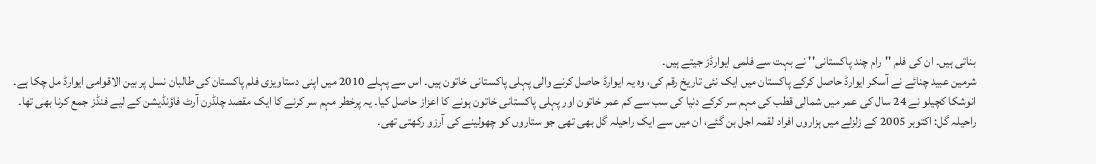بناتی ہیں۔ ان کی فلم ''رام چند پاکستانی'' نے بہت سے فلمی ایوارڈز جیتے ہیں۔
شرمین عبید چنائے نے آسکر ایوارڈ حاصل کرکے پاکستان میں ایک نئی تاریخ رقم کی، وہ یہ ایوارڈ حاصل کرنے والی پہلی پاکستانی خاتون ہیں۔ اس سے پہلے 2010 میں اپنی دستاویزی فلم پاکستان کی طالبان نسل پر بین الاقوامی ایوارڈ مل چکا ہے۔
انوشکا کچیلو نے 24 سال کی عمر میں شمالی قطب کی مہم سر کرکے دنیا کی سب سے کم عمر خاتون اور پہلی پاکستانی خاتون ہونے کا اعزاز حاصل کیا۔ یہ پرخطر مہم سر کرنے کا ایک مقصد چلڈرن آرٹ فاؤنڈیشن کے لیے فنڈز جمع کرنا بھی تھا۔
راحیلہ گل: اکتوبر 2005 کے زلزلے میں ہزاروں افراد لقمہ اجل بن گئے، ان میں سے ایک راحیلہ گل بھی تھی جو ستاروں کو چھولینے کی آرزو رکھتی تھی۔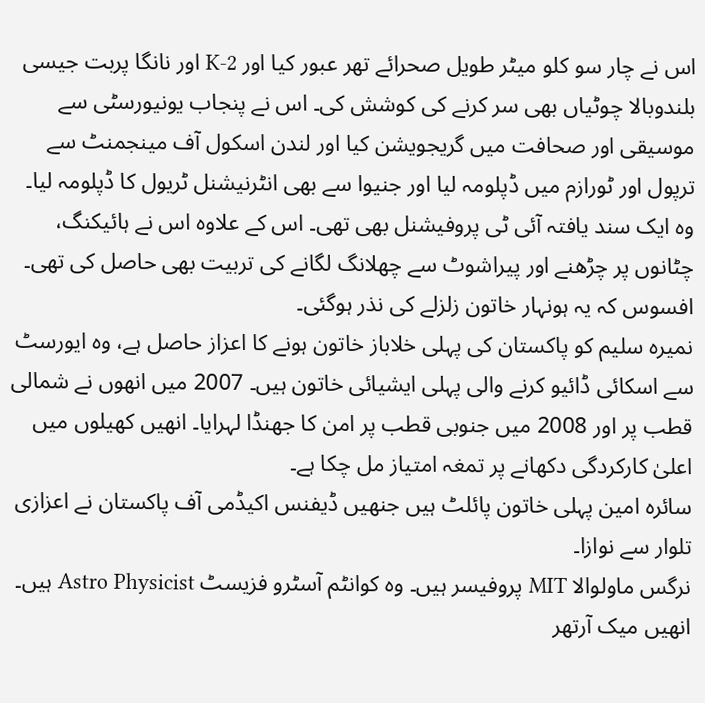اس نے چار سو کلو میٹر طویل صحرائے تھر عبور کیا اور K-2 اور نانگا پربت جیسی بلندوبالا چوٹیاں بھی سر کرنے کی کوشش کی۔ اس نے پنجاب یونیورسٹی سے موسیقی اور صحافت میں گریجویشن کیا اور لندن اسکول آف مینجمنٹ سے ترپول اور ٹورازم میں ڈپلومہ لیا اور جنیوا سے بھی انٹرنیشنل ٹریول کا ڈپلومہ لیا۔ وہ ایک سند یافتہ آئی ٹی پروفیشنل بھی تھی۔ اس کے علاوہ اس نے ہائیکنگ، چٹانوں پر چڑھنے اور پیراشوٹ سے چھلانگ لگانے کی تربیت بھی حاصل کی تھی۔ افسوس کہ یہ ہونہار خاتون زلزلے کی نذر ہوگئی۔
نمیرہ سلیم کو پاکستان کی پہلی خلاباز خاتون ہونے کا اعزاز حاصل ہے، وہ ایورسٹ سے اسکائی ڈائیو کرنے والی پہلی ایشیائی خاتون ہیں۔ 2007 میں انھوں نے شمالی قطب پر اور 2008 میں جنوبی قطب پر امن کا جھنڈا لہرایا۔ انھیں کھیلوں میں اعلیٰ کارکردگی دکھانے پر تمغہ امتیاز مل چکا ہے۔
سائرہ امین پہلی خاتون پائلٹ ہیں جنھیں ڈیفنس اکیڈمی آف پاکستان نے اعزازی تلوار سے نوازا۔
نرگس ماولوالا MIT پروفیسر ہیں۔ وہ کوانٹم آسٹرو فزیسٹ Astro Physicist ہیں۔ انھیں میک آرتھر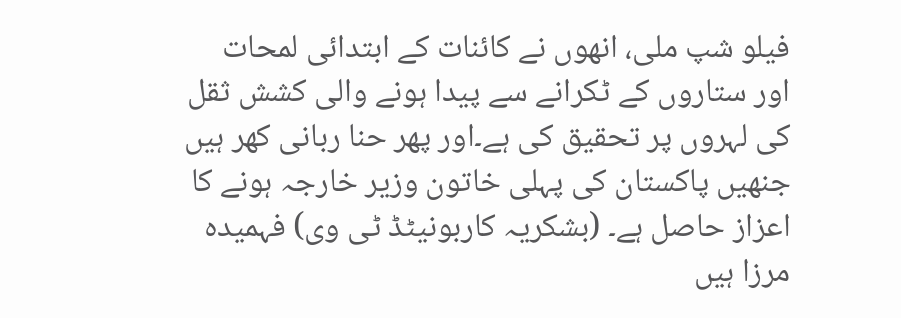فیلو شپ ملی، انھوں نے کائنات کے ابتدائی لمحات اور ستاروں کے ٹکرانے سے پیدا ہونے والی کشش ثقل کی لہروں پر تحقیق کی ہے۔اور پھر حنا ربانی کھر ہیں جنھیں پاکستان کی پہلی خاتون وزیر خارجہ ہونے کا اعزاز حاصل ہے۔ (بشکریہ کاربونیٹڈ ٹی وی) فہمیدہ مرزا ہیں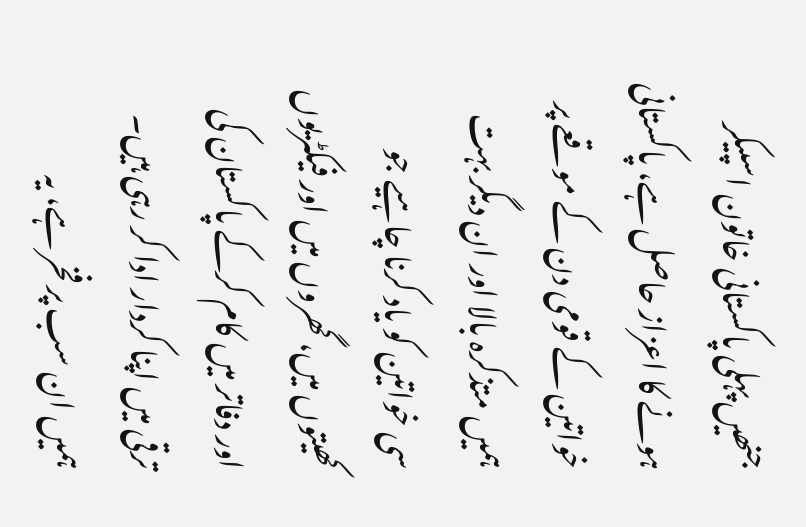جنھیں پہلی پاکستانی خاتون اسپیکر ہونے کا اعزاز حاصل ہے، پاکستانی خواتین کے قومی دن کے موقعے پر ہمیں متذکرہ بالا اور ان دیگر بہت سی خواتین کو یاد کرنا چاہیے جو کھیتوں میں، گھروں میں اور فیکٹریوں اور دفاتر میں کام کرکے پاکستان کی ترقی میں اپنا کردار ادا کر رہی ہیں۔ ہمیں ان سب پر فخر ہے، یہ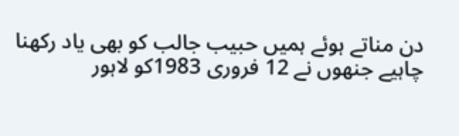دن مناتے ہوئے ہمیں حبیب جالب کو بھی یاد رکھنا چاہیے جنھوں نے 12 فروری 1983کو لاہور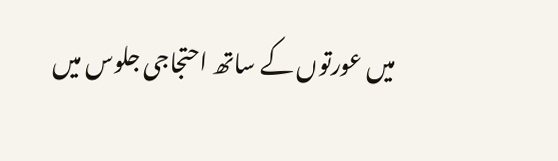میں عورتوں کے ساتھ احتجاجی جلوس میں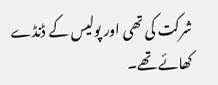شرکت کی تھی اور پولیس کے ڈنڈے کھائے تھے۔